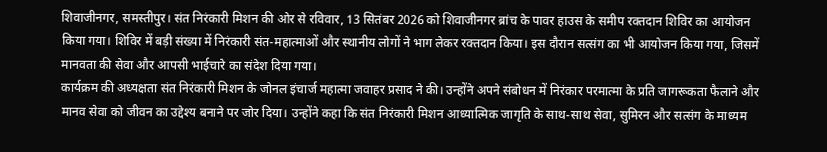शिवाजीनगर, समस्तीपुर। संत निरंकारी मिशन की ओर से रविवार, 13 सितंबर 2026 को शिवाजीनगर ब्रांच के पावर हाउस के समीप रक्तदान शिविर का आयोजन किया गया। शिविर में बड़ी संख्या में निरंकारी संत-महात्माओं और स्थानीय लोगों ने भाग लेकर रक्तदान किया। इस दौरान सत्संग का भी आयोजन किया गया, जिसमें मानवता की सेवा और आपसी भाईचारे का संदेश दिया गया।
कार्यक्रम की अध्यक्षता संत निरंकारी मिशन के जोनल इंचार्ज महात्मा जवाहर प्रसाद ने की। उन्होंने अपने संबोधन में निरंकार परमात्मा के प्रति जागरूकता फैलाने और मानव सेवा को जीवन का उद्देश्य बनाने पर जोर दिया। उन्होंने कहा कि संत निरंकारी मिशन आध्यात्मिक जागृति के साथ-साथ सेवा, सुमिरन और सत्संग के माध्यम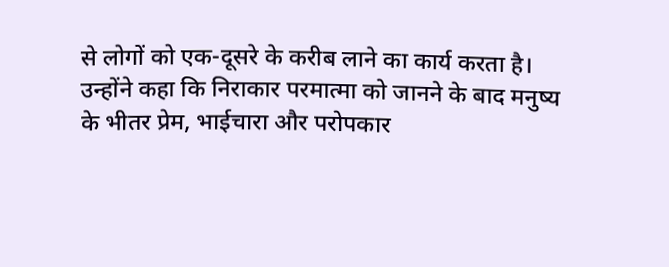से लोगों को एक-दूसरे के करीब लाने का कार्य करता है।
उन्होंने कहा कि निराकार परमात्मा को जानने के बाद मनुष्य के भीतर प्रेम, भाईचारा और परोपकार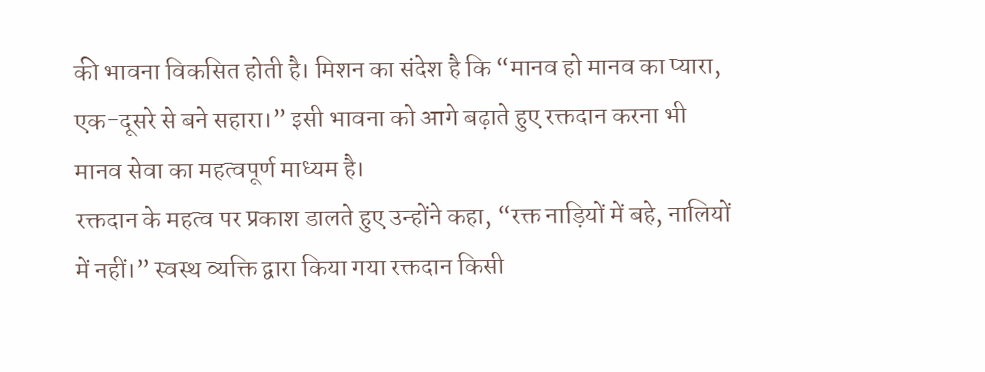की भावना विकसित होती है। मिशन का संदेश है कि “मानव हो मानव का प्यारा, एक-दूसरे से बने सहारा।” इसी भावना को आगे बढ़ाते हुए रक्तदान करना भी मानव सेवा का महत्वपूर्ण माध्यम है।
रक्तदान के महत्व पर प्रकाश डालते हुए उन्होंने कहा, “रक्त नाड़ियों में बहे, नालियों में नहीं।” स्वस्थ व्यक्ति द्वारा किया गया रक्तदान किसी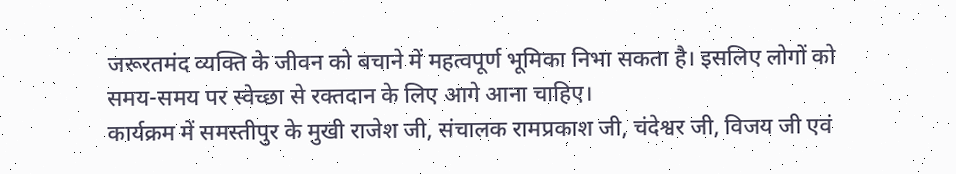जरूरतमंद व्यक्ति के जीवन को बचाने में महत्वपूर्ण भूमिका निभा सकता है। इसलिए लोगों को समय-समय पर स्वेच्छा से रक्तदान के लिए आगे आना चाहिए।
कार्यक्रम में समस्तीपुर के मुखी राजेश जी, संचालक रामप्रकाश जी, चंदेश्वर जी, विजय जी एवं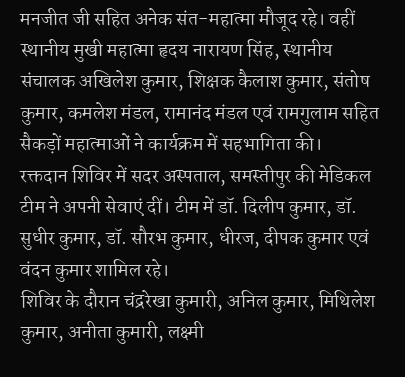मनजीत जी सहित अनेक संत-महात्मा मौजूद रहे। वहीं स्थानीय मुखी महात्मा हृदय नारायण सिंह, स्थानीय संचालक अखिलेश कुमार, शिक्षक कैलाश कुमार, संतोष कुमार, कमलेश मंडल, रामानंद मंडल एवं रामगुलाम सहित सैकड़ों महात्माओं ने कार्यक्रम में सहभागिता की।
रक्तदान शिविर में सदर अस्पताल, समस्तीपुर की मेडिकल टीम ने अपनी सेवाएं दीं। टीम में डॉ. दिलीप कुमार, डॉ. सुधीर कुमार, डॉ. सौरभ कुमार, धीरज, दीपक कुमार एवं वंदन कुमार शामिल रहे।
शिविर के दौरान चंद्ररेखा कुमारी, अनिल कुमार, मिथिलेश कुमार, अनीता कुमारी, लक्ष्मी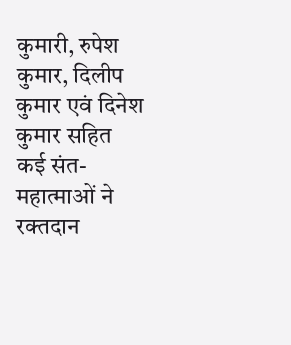कुमारी, रुपेश कुमार, दिलीप कुमार एवं दिनेश कुमार सहित कई संत-महात्माओं ने रक्तदान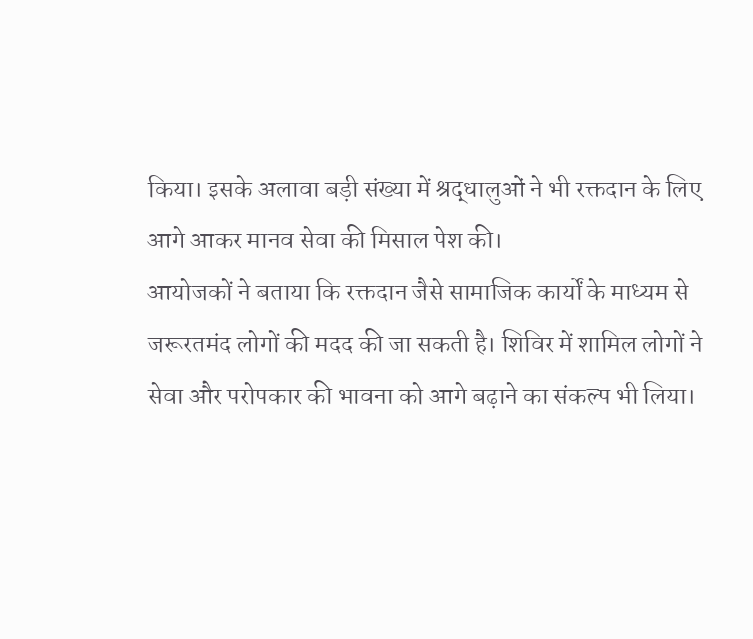किया। इसके अलावा बड़ी संख्या में श्रद्धालुओं ने भी रक्तदान के लिए आगे आकर मानव सेवा की मिसाल पेश की।
आयोजकों ने बताया कि रक्तदान जैसे सामाजिक कार्यों के माध्यम से जरूरतमंद लोगों की मदद की जा सकती है। शिविर में शामिल लोगों ने सेवा और परोपकार की भावना को आगे बढ़ाने का संकल्प भी लिया।